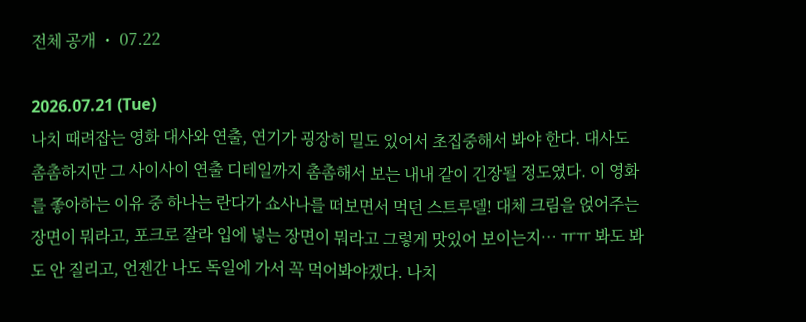전체 공개 ・ 07.22

2026.07.21 (Tue)
나치 때려잡는 영화 대사와 연출, 연기가 굉장히 밀도 있어서 초집중해서 봐야 한다. 대사도 촘촘하지만 그 사이사이 연출 디테일까지 촘촘해서 보는 내내 같이 긴장될 정도였다. 이 영화를 좋아하는 이유 중 하나는 란다가 쇼사나를 떠보면서 먹던 스트루델! 대체 크림을 얹어주는 장면이 뭐라고, 포크로 잘라 입에 넣는 장면이 뭐라고 그렇게 맛있어 보이는지… ㅠㅠ 봐도 봐도 안 질리고, 언젠간 나도 독일에 가서 꼭 먹어봐야겠다. 나치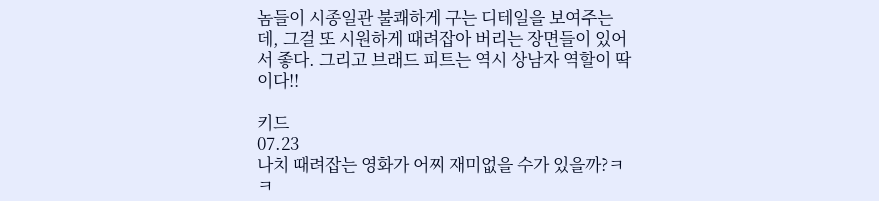놈들이 시종일관 불쾌하게 구는 디테일을 보여주는데, 그걸 또 시원하게 때려잡아 버리는 장면들이 있어서 좋다. 그리고 브래드 피트는 역시 상남자 역할이 딱이다!!

키드
07.23
나치 때려잡는 영화가 어찌 재미없을 수가 있을까?ㅋㅋ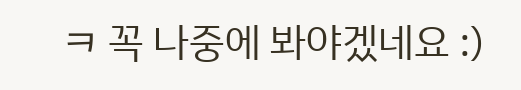ㅋ 꼭 나중에 봐야겠네요 :)